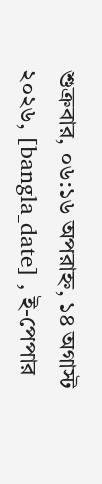শুক্রবার, ০৬:১৬ অপরাহ্ন, ১৪ অগাস্ট ২০২৬, [bangla_date] , ই-পেপার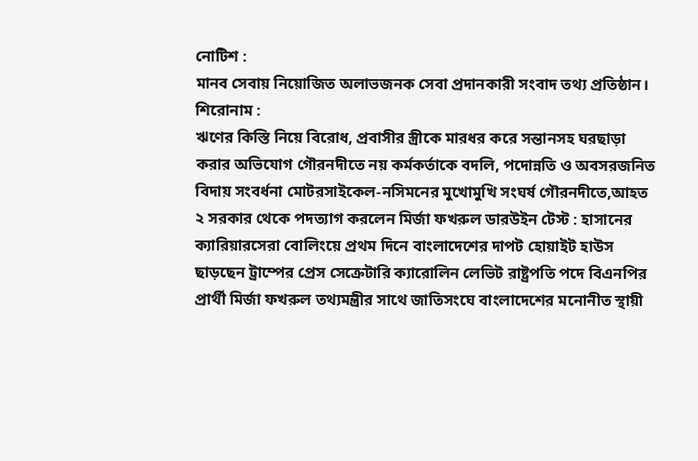নোটিশ :
মানব সেবায় নিয়োজিত অলাভজনক সেবা প্রদানকারী সংবাদ তথ্য প্রতিষ্ঠান।
শিরোনাম :
ঋণের কিস্তি নিয়ে বিরোধ, প্রবাসীর স্ত্রীকে মারধর করে সন্তানসহ ঘরছাড়া করার অভিযোগ গৌরনদীতে নয় কর্মকর্তাকে বদলি, পদোন্নতি ও অবসরজনিত বিদায় সংবর্ধনা মোটরসাইকেল-নসিমনের মুখোমুখি সংঘর্ষ গৌরনদীতে,আহত ২ সরকার থেকে পদত্যাগ করলেন মির্জা ফখরুল ডারউইন টেস্ট : হাসানের ক্যারিয়ারসেরা বোলিংয়ে প্রথম দিনে বাংলাদেশের দাপট হোয়াইট হাউস ছাড়ছেন ট্রাম্পের প্রেস সেক্রেটারি ক্যারোলিন লেভিট রাষ্ট্রপতি পদে বিএনপির প্রার্থী মির্জা ফখরুল তথ্যমন্ত্রীর সাথে জাতিসংঘে বাংলাদেশের মনোনীত স্থায়ী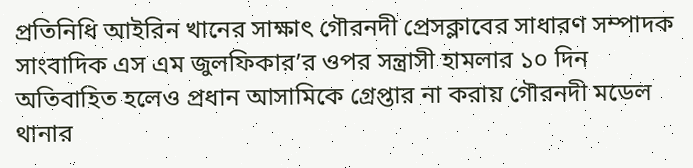প্রতিনিধি আইরিন খানের সাক্ষাৎ গৌরনদী প্রেসক্লাবের সাধারণ সম্পাদক সাংবাদিক এস এম জুলফিকার’র ওপর সন্ত্রাসী হামলার ১০ দিন অতিবাহিত হলেও প্রধান আসামিকে গ্রেপ্তার না করায় গৌরনদী মডেল থানার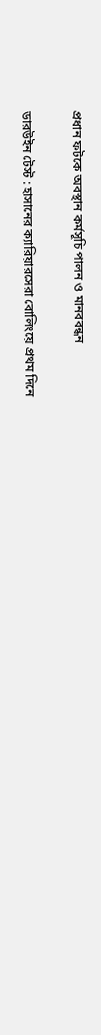প্রধান ফটকে অবস্থান কর্মসূচি পালন ও মানববন্ধন

ডারউইন টেস্ট : হাসানের ক্যারিয়ারসেরা বোলিংয়ে প্রথম দিনে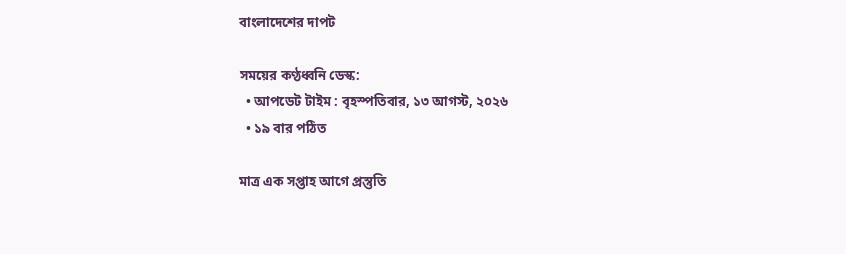বাংলাদেশের দাপট

সময়ের কণ্ঠধ্বনি ডেস্ক:
  • আপডেট টাইম : বৃহস্পতিবার, ১৩ আগস্ট, ২০২৬
  • ১৯ বার পঠিত

মাত্র এক সপ্তাহ আগে প্রস্তুতি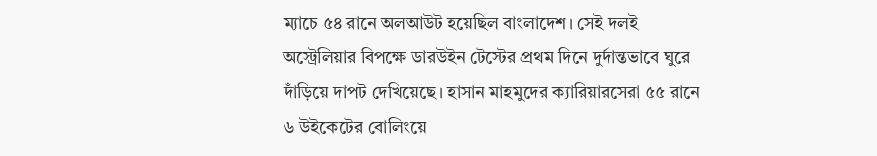ম্যাচে ৫৪ রানে অলআউট হয়েছিল বাংলাদেশ। সেই দলই অস্ট্রেলিয়ার বিপক্ষে ডারউইন টেস্টের প্রথম দিনে দুর্দান্তভাবে ঘুরে দাঁড়িয়ে দাপট দেখিয়েছে। হাসান মাহমুদের ক্যারিয়ারসেরা ৫৫ রানে ৬ উইকেটের বোলিংয়ে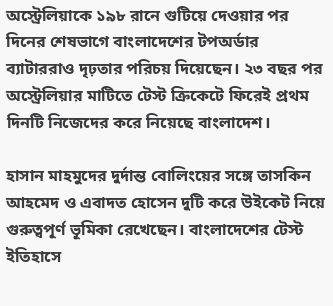অস্ট্রেলিয়াকে ১৯৮ রানে গুটিয়ে দেওয়ার পর দিনের শেষভাগে বাংলাদেশের টপঅর্ডার ব্যাটাররাও দৃঢ়তার পরিচয় দিয়েছেন। ২৩ বছর পর অস্ট্রেলিয়ার মাটিতে টেস্ট ক্রিকেটে ফিরেই প্রথম দিনটি নিজেদের করে নিয়েছে বাংলাদেশ।

হাসান মাহমুদের দুর্দান্ত বোলিংয়ের সঙ্গে তাসকিন আহমেদ ও এবাদত হোসেন দুটি করে উইকেট নিয়ে গুরুত্বপূর্ণ ভূমিকা রেখেছেন। বাংলাদেশের টেস্ট ইতিহাসে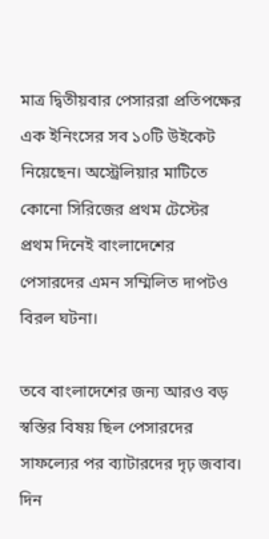মাত্র দ্বিতীয়বার পেসাররা প্রতিপক্ষের এক ইনিংসের সব ১০টি উইকেট নিয়েছেন। অস্ট্রেলিয়ার মাটিতে কোনো সিরিজের প্রথম টেস্টের প্রথম দিনেই বাংলাদেশের পেসারদের এমন সম্মিলিত দাপটও বিরল ঘটনা।

তবে বাংলাদেশের জন্য আরও বড় স্বস্তির বিষয় ছিল পেসারদের সাফল্যের পর ব্যাটারদের দৃঢ় জবাব। দিন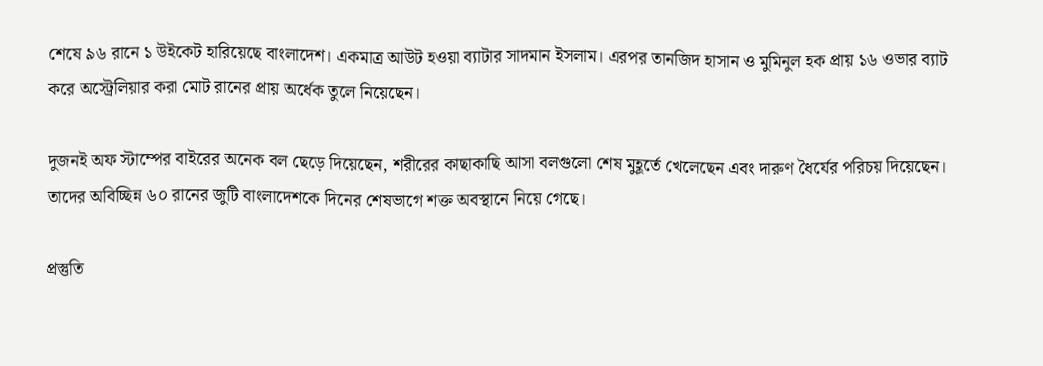শেষে ৯৬ রানে ১ উইকেট হারিয়েছে বাংলাদেশ। একমাত্র আউট হওয়া ব্যাটার সাদমান ইসলাম। এরপর তানজিদ হাসান ও মুমিনুল হক প্রায় ১৬ ওভার ব্যাট করে অস্ট্রেলিয়ার করা মোট রানের প্রায় অর্ধেক তুলে নিয়েছেন।

দুজনই অফ স্টাম্পের বাইরের অনেক বল ছেড়ে দিয়েছেন, শরীরের কাছাকাছি আসা বলগুলো শেষ মুহূর্তে খেলেছেন এবং দারুণ ধৈর্যের পরিচয় দিয়েছেন। তাদের অবিচ্ছিন্ন ৬০ রানের জুটি বাংলাদেশকে দিনের শেষভাগে শক্ত অবস্থানে নিয়ে গেছে।

প্রস্তুতি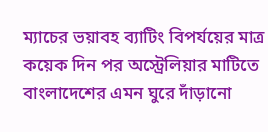ম্যাচের ভয়াবহ ব্যাটিং বিপর্যয়ের মাত্র কয়েক দিন পর অস্ট্রেলিয়ার মাটিতে বাংলাদেশের এমন ঘুরে দাঁড়ানো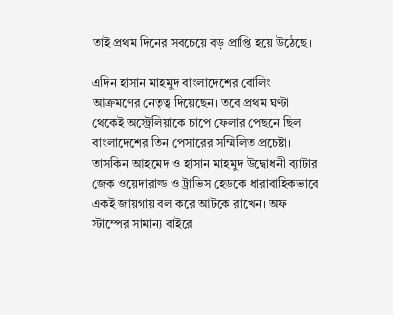তাই প্রথম দিনের সবচেয়ে বড় প্রাপ্তি হয়ে উঠেছে।

এদিন হাসান মাহমুদ বাংলাদেশের বোলিং আক্রমণের নেতৃত্ব দিয়েছেন। তবে প্রথম ঘণ্টা থেকেই অস্ট্রেলিয়াকে চাপে ফেলার পেছনে ছিল বাংলাদেশের তিন পেসারের সম্মিলিত প্রচেষ্টা। তাসকিন আহমেদ ও হাসান মাহমুদ উদ্বোধনী ব্যাটার জেক ওয়েদারাল্ড ও ট্রাভিস হেডকে ধারাবাহিকভাবে একই জায়গায় বল করে আটকে রাখেন। অফ স্টাম্পের সামান্য বাইরে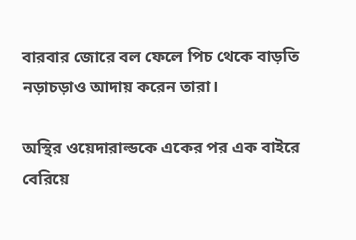বারবার জোরে বল ফেলে পিচ থেকে বাড়তি নড়াচড়াও আদায় করেন তারা।

অস্থির ওয়েদারাল্ডকে একের পর এক বাইরে বেরিয়ে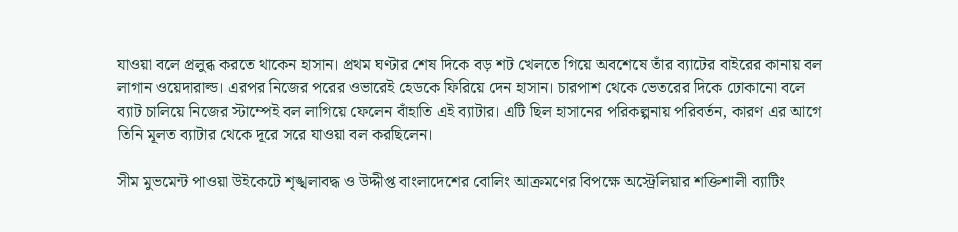যাওয়া বলে প্রলুব্ধ করতে থাকেন হাসান। প্রথম ঘণ্টার শেষ দিকে বড় শট খেলতে গিয়ে অবশেষে তাঁর ব্যাটের বাইরের কানায় বল লাগান ওয়েদারাল্ড। এরপর নিজের পরের ওভারেই হেডকে ফিরিয়ে দেন হাসান। চারপাশ থেকে ভেতরের দিকে ঢোকানো বলে ব্যাট চালিয়ে নিজের স্টাম্পেই বল লাগিয়ে ফেলেন বাঁহাতি এই ব্যাটার। এটি ছিল হাসানের পরিকল্পনায় পরিবর্তন, কারণ এর আগে তিনি মূলত ব্যাটার থেকে দূরে সরে যাওয়া বল করছিলেন।

সীম মুভমেন্ট পাওয়া উইকেটে শৃঙ্খলাবদ্ধ ও উদ্দীপ্ত বাংলাদেশের বোলিং আক্রমণের বিপক্ষে অস্ট্রেলিয়ার শক্তিশালী ব্যাটিং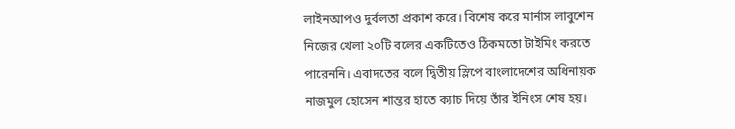লাইনআপও দুর্বলতা প্রকাশ করে। বিশেষ করে মার্নাস লাবুশেন নিজের খেলা ২০টি বলের একটিতেও ঠিকমতো টাইমিং করতে পারেননি। এবাদতের বলে দ্বিতীয় স্লিপে বাংলাদেশের অধিনায়ক নাজমুল হোসেন শান্তর হাতে ক্যাচ দিয়ে তাঁর ইনিংস শেষ হয়।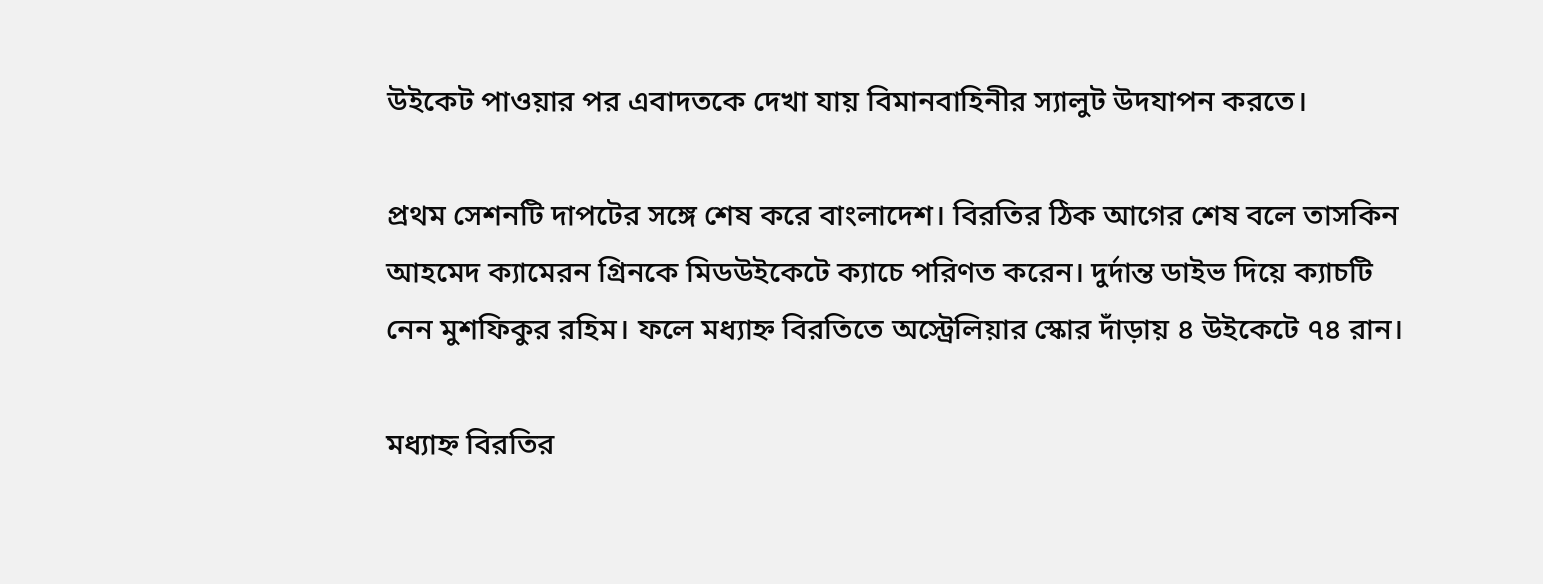উইকেট পাওয়ার পর এবাদতকে দেখা যায় বিমানবাহিনীর স্যালুট উদযাপন করতে।

প্রথম সেশনটি দাপটের সঙ্গে শেষ করে বাংলাদেশ। বিরতির ঠিক আগের শেষ বলে তাসকিন আহমেদ ক্যামেরন গ্রিনকে মিডউইকেটে ক্যাচে পরিণত করেন। দুর্দান্ত ডাইভ দিয়ে ক্যাচটি নেন মুশফিকুর রহিম। ফলে মধ্যাহ্ন বিরতিতে অস্ট্রেলিয়ার স্কোর দাঁড়ায় ৪ উইকেটে ৭৪ রান।

মধ্যাহ্ন বিরতির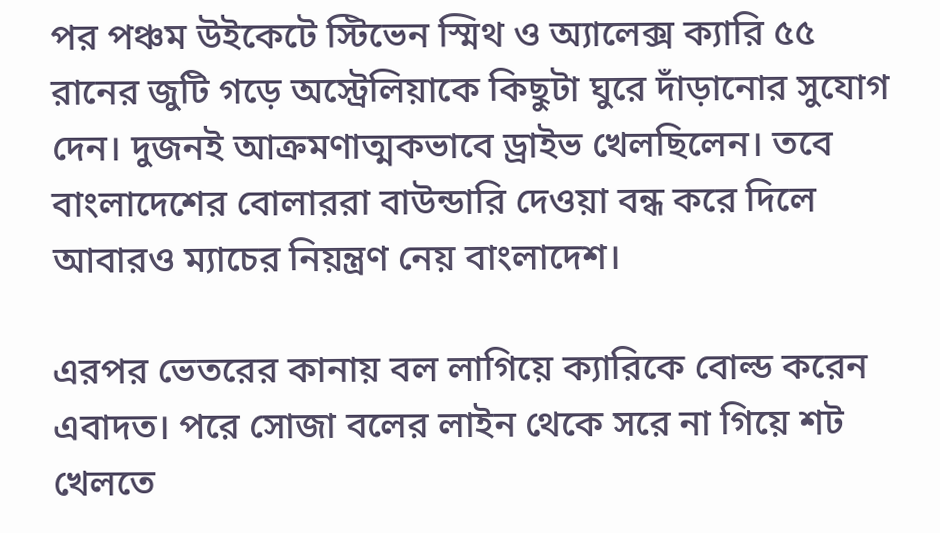পর পঞ্চম উইকেটে স্টিভেন স্মিথ ও অ্যালেক্স ক্যারি ৫৫ রানের জুটি গড়ে অস্ট্রেলিয়াকে কিছুটা ঘুরে দাঁড়ানোর সুযোগ দেন। দুজনই আক্রমণাত্মকভাবে ড্রাইভ খেলছিলেন। তবে বাংলাদেশের বোলাররা বাউন্ডারি দেওয়া বন্ধ করে দিলে আবারও ম্যাচের নিয়ন্ত্রণ নেয় বাংলাদেশ।

এরপর ভেতরের কানায় বল লাগিয়ে ক্যারিকে বোল্ড করেন এবাদত। পরে সোজা বলের লাইন থেকে সরে না গিয়ে শট খেলতে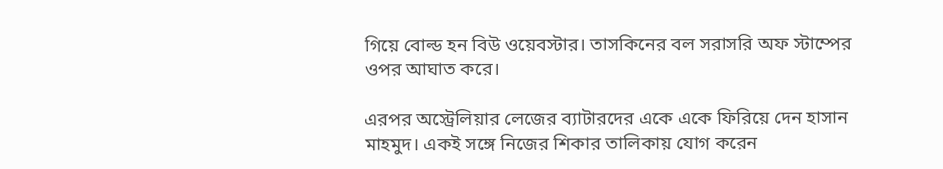গিয়ে বোল্ড হন বিউ ওয়েবস্টার। তাসকিনের বল সরাসরি অফ স্টাম্পের ওপর আঘাত করে।

এরপর অস্ট্রেলিয়ার লেজের ব্যাটারদের একে একে ফিরিয়ে দেন হাসান মাহমুদ। একই সঙ্গে নিজের শিকার তালিকায় যোগ করেন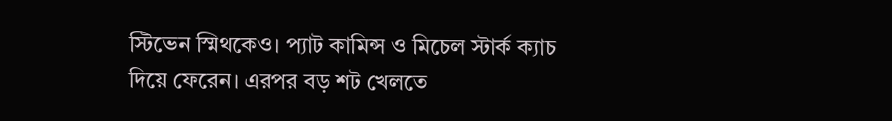স্টিভেন স্মিথকেও। প্যাট কামিন্স ও মিচেল স্টার্ক ক্যাচ দিয়ে ফেরেন। এরপর বড় শট খেলতে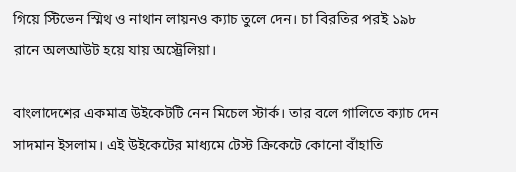গিয়ে স্টিভেন স্মিথ ও নাথান লায়নও ক্যাচ তুলে দেন। চা বিরতির পরই ১৯৮ রানে অলআউট হয়ে যায় অস্ট্রেলিয়া।

বাংলাদেশের একমাত্র উইকেটটি নেন মিচেল স্টার্ক। তার বলে গালিতে ক্যাচ দেন সাদমান ইসলাম। এই উইকেটের মাধ্যমে টেস্ট ক্রিকেটে কোনো বাঁহাতি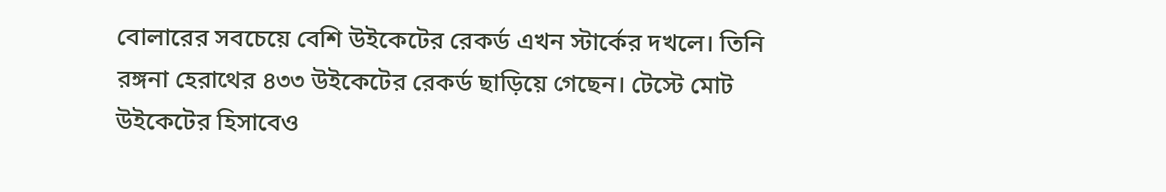বোলারের সবচেয়ে বেশি উইকেটের রেকর্ড এখন স্টার্কের দখলে। তিনি রঙ্গনা হেরাথের ৪৩৩ উইকেটের রেকর্ড ছাড়িয়ে গেছেন। টেস্টে মোট উইকেটের হিসাবেও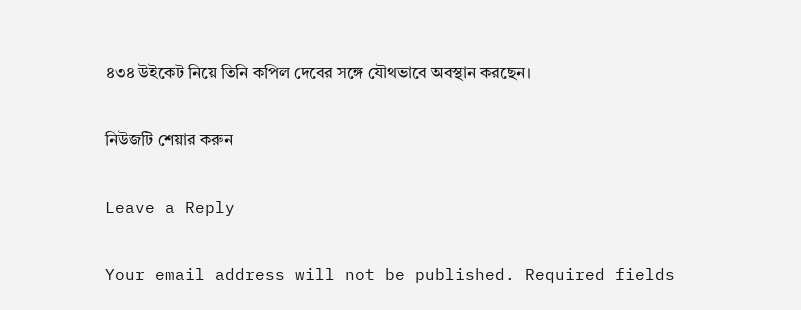৪৩৪ উইকেট নিয়ে তিনি কপিল দেবের সঙ্গে যৌথভাবে অবস্থান করছেন।

নিউজটি শেয়ার করুন

Leave a Reply

Your email address will not be published. Required fields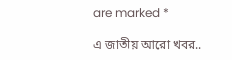are marked *

এ জাতীয় আরো খবর..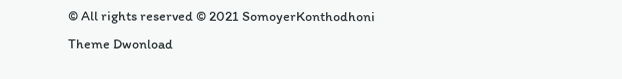© All rights reserved © 2021 SomoyerKonthodhoni
Theme Dwonload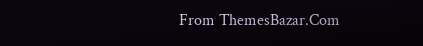From ThemesBazar.Com